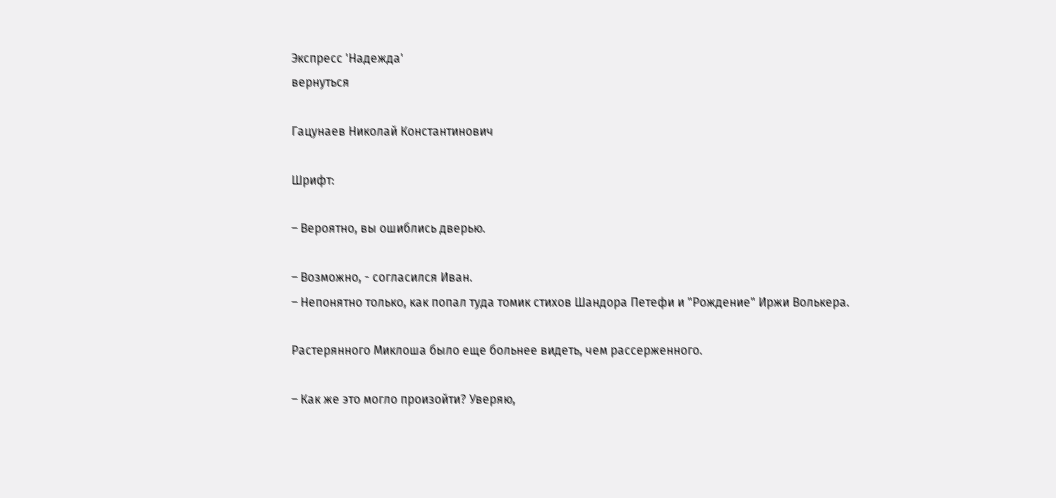Экспресс 'Надежда'
вернуться

Гацунаев Николай Константинович

Шрифт:

– Вероятно, вы ошиблись дверью.

– Возможно, - согласился Иван.
– Непонятно только, как попал туда томик стихов Шандора Петефи и "Рождение" Иржи Волькера.

Растерянного Миклоша было еще больнее видеть, чем рассерженного.

– Как же это могло произойти? Уверяю,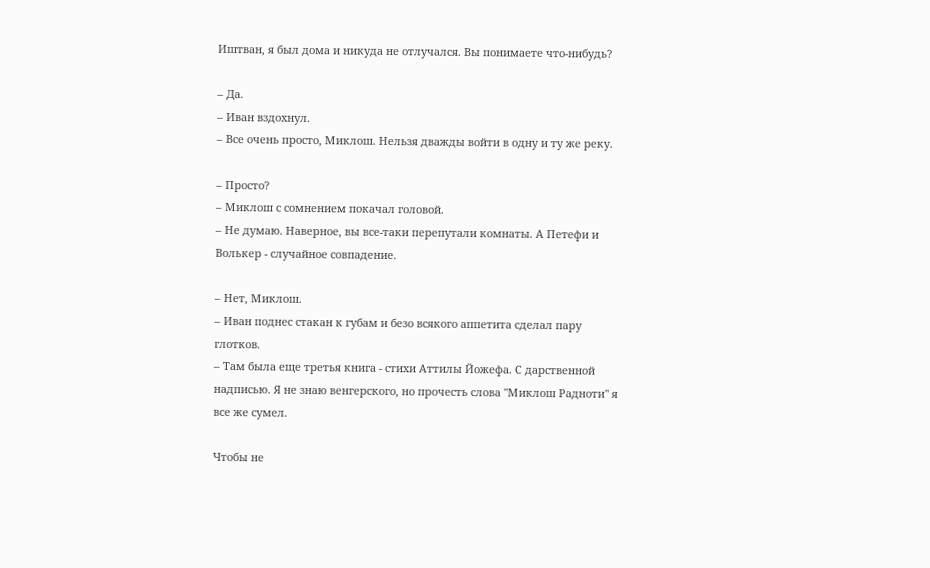Иштван, я был дома и никуда не отлучался. Вы понимаете что-нибудь?

– Да.
– Иван вздохнул.
– Все очень просто, Миклош. Нельзя дважды войти в одну и ту же реку.

– Просто?
– Миклош с сомнением покачал головой.
– Не думаю. Наверное, вы все-таки перепутали комнаты. А Петефи и Волькер - случайное совпадение.

– Нет, Миклош.
– Иван поднес стакан к губам и безо всякого аппетита сделал пару глотков.
– Там была еще третья книга - стихи Аттилы Йожефа. С дарственной надписью. Я не знаю венгерского, но прочесть слова "Миклош Радноти" я все же сумел.

Чтобы не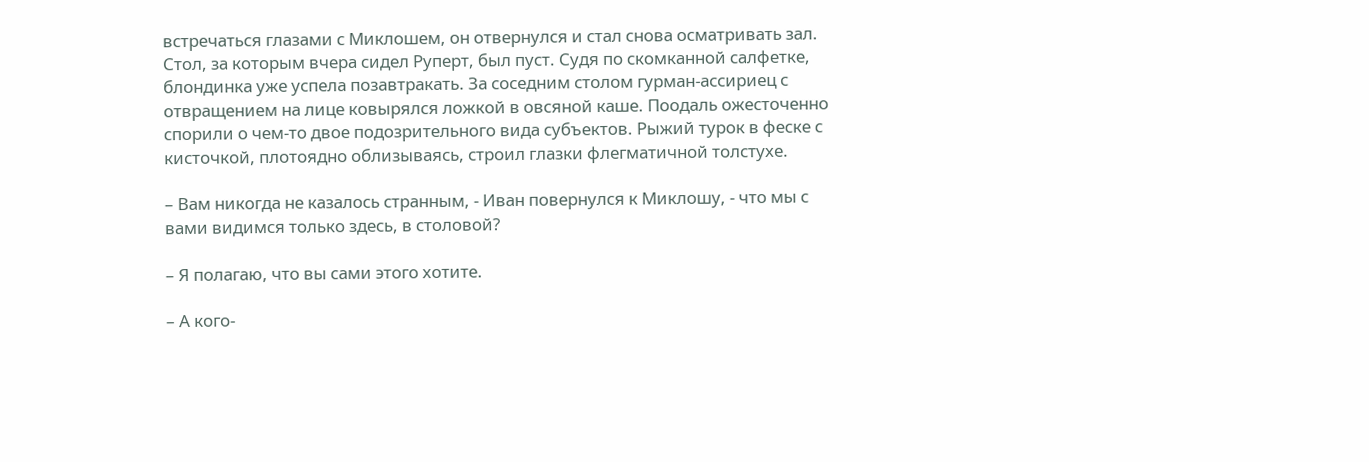встречаться глазами с Миклошем, он отвернулся и стал снова осматривать зал. Стол, за которым вчера сидел Руперт, был пуст. Судя по скомканной салфетке, блондинка уже успела позавтракать. За соседним столом гурман-ассириец с отвращением на лице ковырялся ложкой в овсяной каше. Поодаль ожесточенно спорили о чем-то двое подозрительного вида субъектов. Рыжий турок в феске с кисточкой, плотоядно облизываясь, строил глазки флегматичной толстухе.

– Вам никогда не казалось странным, - Иван повернулся к Миклошу, - что мы с вами видимся только здесь, в столовой?

– Я полагаю, что вы сами этого хотите.

– А кого-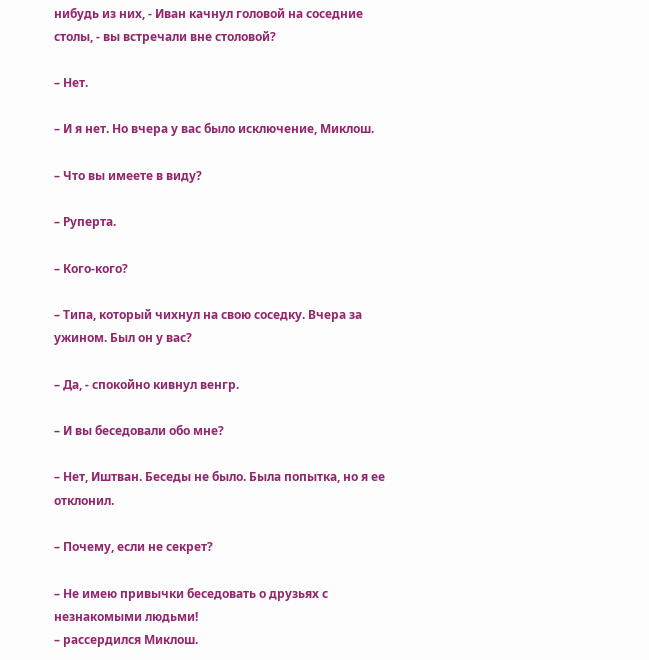нибудь из них, - Иван качнул головой на соседние столы, - вы встречали вне столовой?

– Нет.

– И я нет. Но вчера у вас было исключение, Миклош.

– Что вы имеете в виду?

– Руперта.

– Кого-кого?

– Типа, который чихнул на свою соседку. Вчера за ужином. Был он у вас?

– Да, - спокойно кивнул венгр.

– И вы беседовали обо мне?

– Нет, Иштван. Беседы не было. Была попытка, но я ее отклонил.

– Почему, если не секрет?

– Не имею привычки беседовать о друзьях с незнакомыми людьми!
– рассердился Миклош.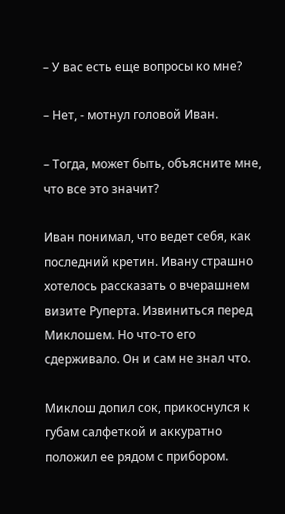– У вас есть еще вопросы ко мне?

– Нет, - мотнул головой Иван.

– Тогда, может быть, объясните мне, что все это значит?

Иван понимал, что ведет себя, как последний кретин. Ивану страшно хотелось рассказать о вчерашнем визите Руперта. Извиниться перед Миклошем. Но что-то его сдерживало. Он и сам не знал что.

Миклош допил сок, прикоснулся к губам салфеткой и аккуратно положил ее рядом с прибором.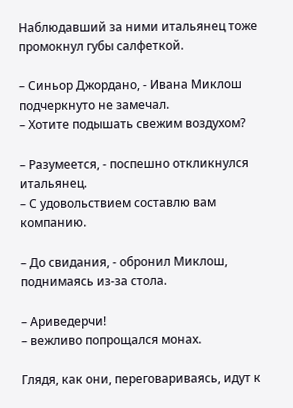Наблюдавший за ними итальянец тоже промокнул губы салфеткой.

– Синьор Джордано, - Ивана Миклош подчеркнуто не замечал.
– Хотите подышать свежим воздухом?

– Разумеется, - поспешно откликнулся итальянец.
– С удовольствием составлю вам компанию.

– До свидания, - обронил Миклош, поднимаясь из-за стола.

– Ариведерчи!
– вежливо попрощался монах.

Глядя, как они, переговариваясь, идут к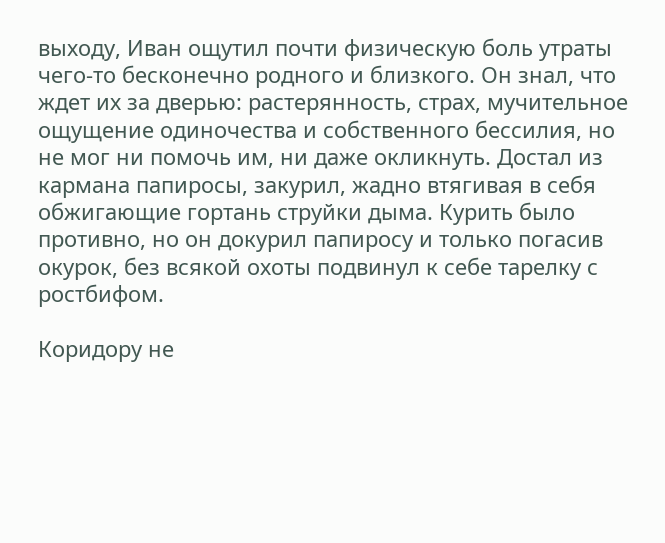выходу, Иван ощутил почти физическую боль утраты чего-то бесконечно родного и близкого. Он знал, что ждет их за дверью: растерянность, страх, мучительное ощущение одиночества и собственного бессилия, но не мог ни помочь им, ни даже окликнуть. Достал из кармана папиросы, закурил, жадно втягивая в себя обжигающие гортань струйки дыма. Курить было противно, но он докурил папиросу и только погасив окурок, без всякой охоты подвинул к себе тарелку с ростбифом.

Коридору не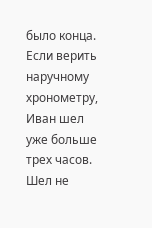было конца. Если верить наручному хронометру, Иван шел уже больше трех часов. Шел не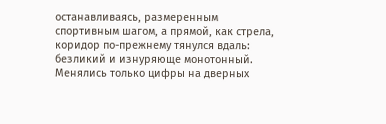останавливаясь, размеренным спортивным шагом, а прямой, как стрела, коридор по-прежнему тянулся вдаль: безликий и изнуряюще монотонный. Менялись только цифры на дверных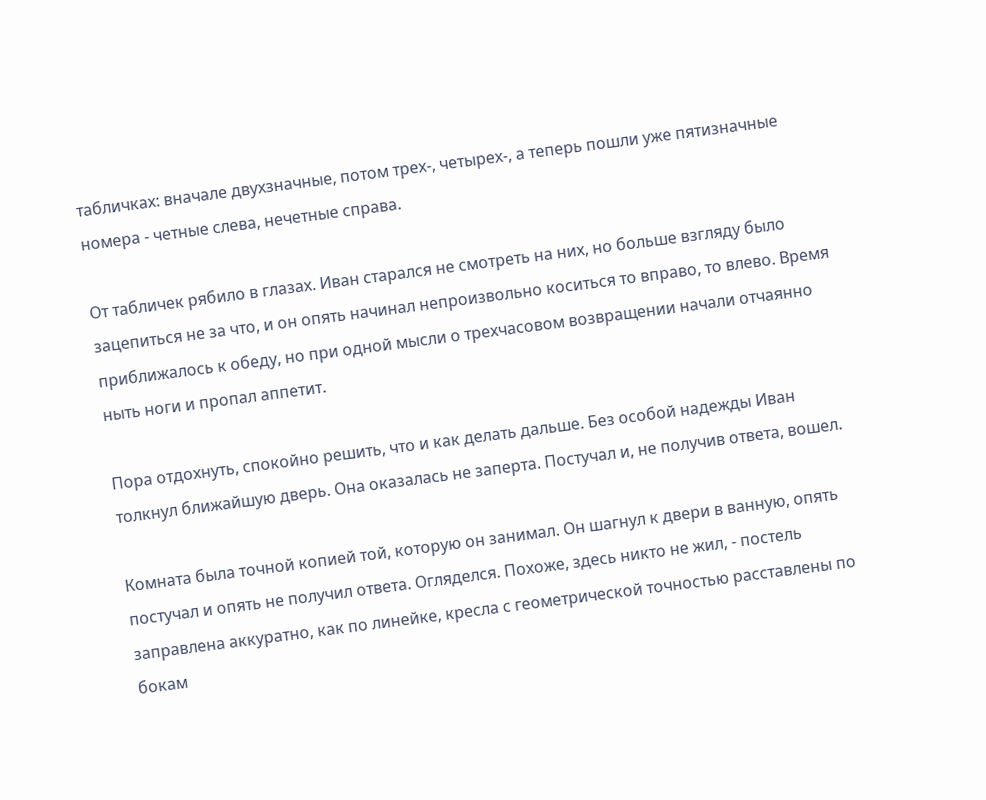табличках: вначале двухзначные, потом трех-, четырех-, а теперь пошли уже пятизначные номера - четные слева, нечетные справа.

От табличек рябило в глазах. Иван старался не смотреть на них, но больше взгляду было зацепиться не за что, и он опять начинал непроизвольно коситься то вправо, то влево. Время приближалось к обеду, но при одной мысли о трехчасовом возвращении начали отчаянно ныть ноги и пропал аппетит.

Пора отдохнуть, спокойно решить, что и как делать дальше. Без особой надежды Иван толкнул ближайшую дверь. Она оказалась не заперта. Постучал и, не получив ответа, вошел.

Комната была точной копией той, которую он занимал. Он шагнул к двери в ванную, опять постучал и опять не получил ответа. Огляделся. Похоже, здесь никто не жил, - постель заправлена аккуратно, как по линейке, кресла с геометрической точностью расставлены по бокам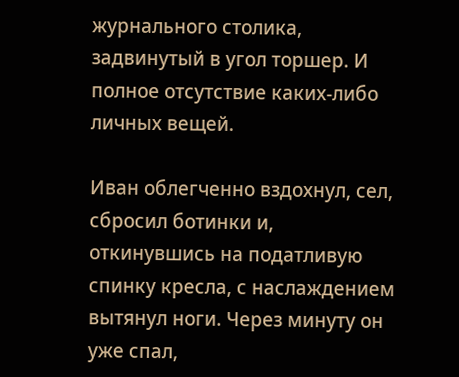журнального столика, задвинутый в угол торшер. И полное отсутствие каких-либо личных вещей.

Иван облегченно вздохнул, сел, сбросил ботинки и, откинувшись на податливую спинку кресла, с наслаждением вытянул ноги. Через минуту он уже спал,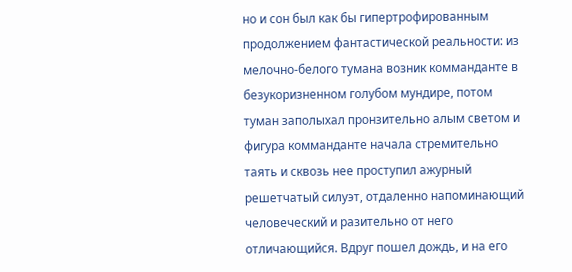но и сон был как бы гипертрофированным продолжением фантастической реальности: из мелочно-белого тумана возник комманданте в безукоризненном голубом мундире, потом туман заполыхал пронзительно алым светом и фигура комманданте начала стремительно таять и сквозь нее проступил ажурный решетчатый силуэт, отдаленно напоминающий человеческий и разительно от него отличающийся. Вдруг пошел дождь, и на его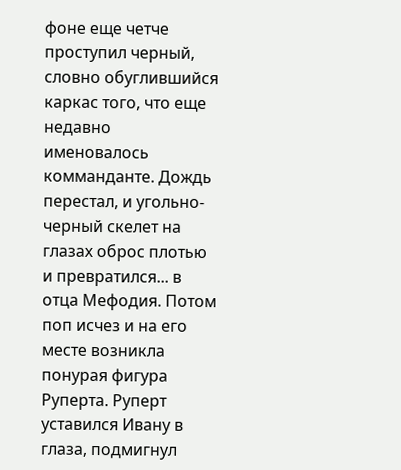фоне еще четче проступил черный, словно обуглившийся каркас того, что еще недавно именовалось комманданте. Дождь перестал, и угольно-черный скелет на глазах оброс плотью и превратился... в отца Мефодия. Потом поп исчез и на его месте возникла понурая фигура Руперта. Руперт уставился Ивану в глаза, подмигнул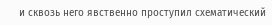и сквозь него явственно проступил схематический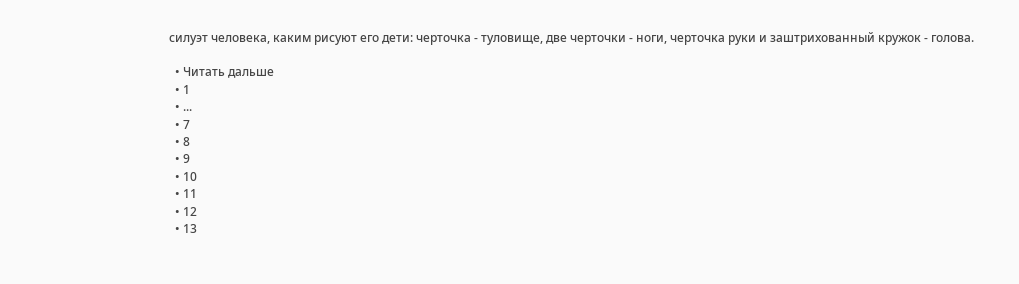силуэт человека, каким рисуют его дети: черточка - туловище, две черточки - ноги, черточка руки и заштрихованный кружок - голова.

  • Читать дальше
  • 1
  • ...
  • 7
  • 8
  • 9
  • 10
  • 11
  • 12
  • 13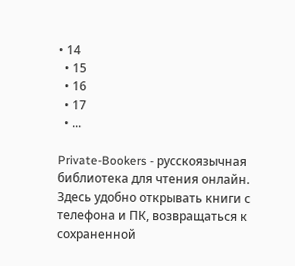• 14
  • 15
  • 16
  • 17
  • ...

Private-Bookers - русскоязычная библиотека для чтения онлайн. Здесь удобно открывать книги с телефона и ПК, возвращаться к сохраненной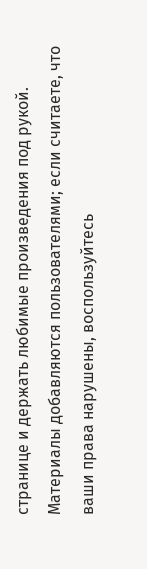странице и держать любимые произведения под рукой. Материалы добавляются пользователями; если считаете, что ваши права нарушены, воспользуйтесь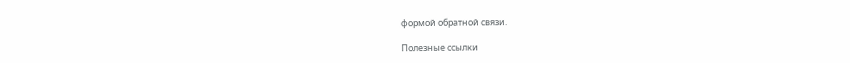формой обратной связи.

Полезные ссылки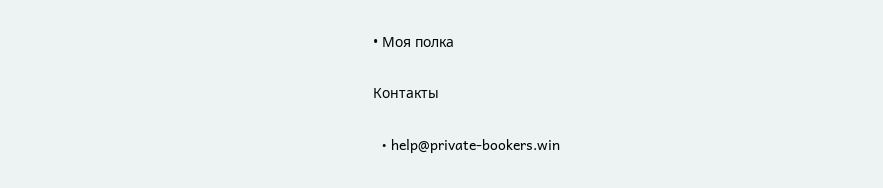• Моя полка

Контакты

  • help@private-bookers.win